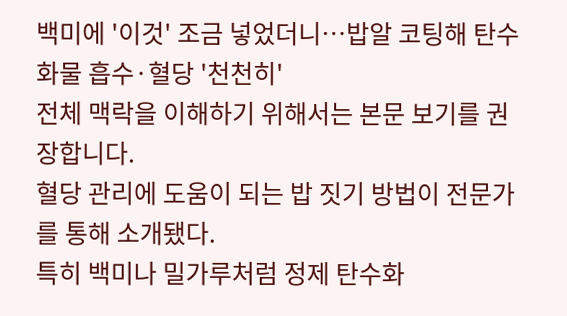백미에 '이것' 조금 넣었더니⋯밥알 코팅해 탄수화물 흡수·혈당 '천천히'
전체 맥락을 이해하기 위해서는 본문 보기를 권장합니다.
혈당 관리에 도움이 되는 밥 짓기 방법이 전문가를 통해 소개됐다.
특히 백미나 밀가루처럼 정제 탄수화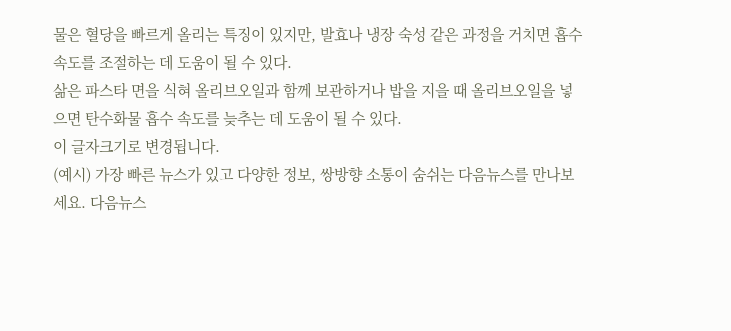물은 혈당을 빠르게 올리는 특징이 있지만, 발효나 냉장 숙성 같은 과정을 거치면 흡수 속도를 조절하는 데 도움이 될 수 있다.
삶은 파스타 면을 식혀 올리브오일과 함께 보관하거나 밥을 지을 때 올리브오일을 넣으면 탄수화물 흡수 속도를 늦추는 데 도움이 될 수 있다.
이 글자크기로 변경됩니다.
(예시) 가장 빠른 뉴스가 있고 다양한 정보, 쌍방향 소통이 숨쉬는 다음뉴스를 만나보세요. 다음뉴스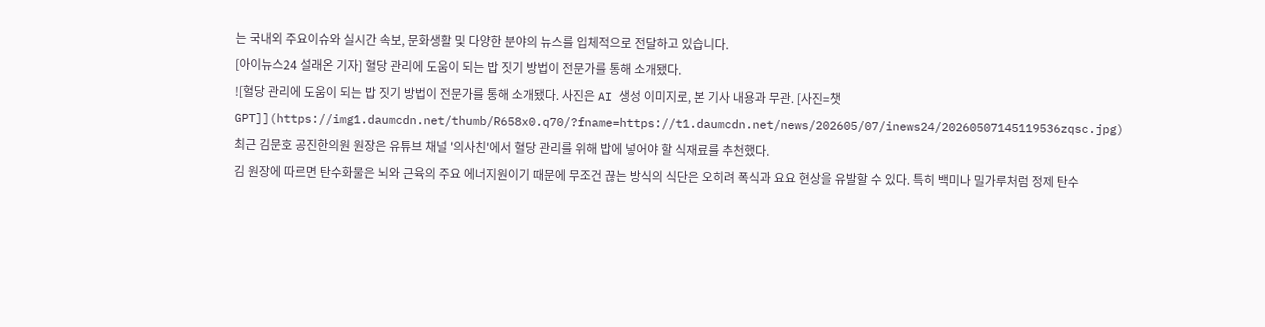는 국내외 주요이슈와 실시간 속보, 문화생활 및 다양한 분야의 뉴스를 입체적으로 전달하고 있습니다.
[아이뉴스24 설래온 기자] 혈당 관리에 도움이 되는 밥 짓기 방법이 전문가를 통해 소개됐다.
![혈당 관리에 도움이 되는 밥 짓기 방법이 전문가를 통해 소개됐다. 사진은 AI 생성 이미지로, 본 기사 내용과 무관. [사진=챗GPT]](https://img1.daumcdn.net/thumb/R658x0.q70/?fname=https://t1.daumcdn.net/news/202605/07/inews24/20260507145119536zqsc.jpg)
최근 김문호 공진한의원 원장은 유튜브 채널 '의사친'에서 혈당 관리를 위해 밥에 넣어야 할 식재료를 추천했다.
김 원장에 따르면 탄수화물은 뇌와 근육의 주요 에너지원이기 때문에 무조건 끊는 방식의 식단은 오히려 폭식과 요요 현상을 유발할 수 있다. 특히 백미나 밀가루처럼 정제 탄수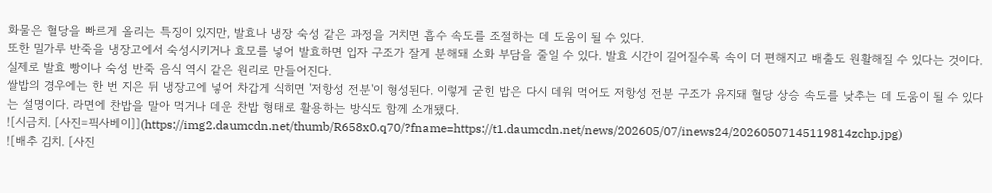화물은 혈당을 빠르게 올리는 특징이 있지만, 발효나 냉장 숙성 같은 과정을 거치면 흡수 속도를 조절하는 데 도움이 될 수 있다.
또한 밀가루 반죽을 냉장고에서 숙성시키거나 효모를 넣어 발효하면 입자 구조가 잘게 분해돼 소화 부담을 줄일 수 있다. 발효 시간이 길어질수록 속이 더 편해지고 배출도 원활해질 수 있다는 것이다. 실제로 발효 빵이나 숙성 반죽 음식 역시 같은 원리로 만들어진다.
쌀밥의 경우에는 한 번 지은 뒤 냉장고에 넣어 차갑게 식히면 '저항성 전분'이 형성된다. 이렇게 굳힌 밥은 다시 데워 먹어도 저항성 전분 구조가 유지돼 혈당 상승 속도를 낮추는 데 도움이 될 수 있다는 설명이다. 라면에 찬밥을 말아 먹거나 데운 찬밥 형태로 활용하는 방식도 함께 소개됐다.
![시금치. [사진=픽사베이]](https://img2.daumcdn.net/thumb/R658x0.q70/?fname=https://t1.daumcdn.net/news/202605/07/inews24/20260507145119814zchp.jpg)
![배추 김치. [사진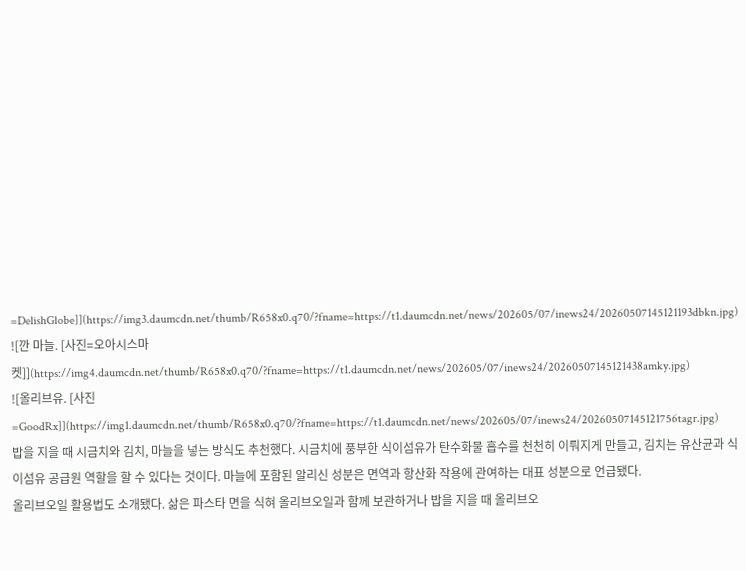=DelishGlobe]](https://img3.daumcdn.net/thumb/R658x0.q70/?fname=https://t1.daumcdn.net/news/202605/07/inews24/20260507145121193dbkn.jpg)
![깐 마늘. [사진=오아시스마켓]](https://img4.daumcdn.net/thumb/R658x0.q70/?fname=https://t1.daumcdn.net/news/202605/07/inews24/20260507145121438amky.jpg)
![올리브유. [사진=GoodRx]](https://img1.daumcdn.net/thumb/R658x0.q70/?fname=https://t1.daumcdn.net/news/202605/07/inews24/20260507145121756tagr.jpg)
밥을 지을 때 시금치와 김치, 마늘을 넣는 방식도 추천했다. 시금치에 풍부한 식이섬유가 탄수화물 흡수를 천천히 이뤄지게 만들고, 김치는 유산균과 식이섬유 공급원 역할을 할 수 있다는 것이다. 마늘에 포함된 알리신 성분은 면역과 항산화 작용에 관여하는 대표 성분으로 언급됐다.
올리브오일 활용법도 소개됐다. 삶은 파스타 면을 식혀 올리브오일과 함께 보관하거나 밥을 지을 때 올리브오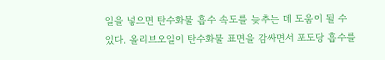일을 넣으면 탄수화물 흡수 속도를 늦추는 데 도움이 될 수 있다. 올리브오일이 탄수화물 표면을 감싸면서 포도당 흡수를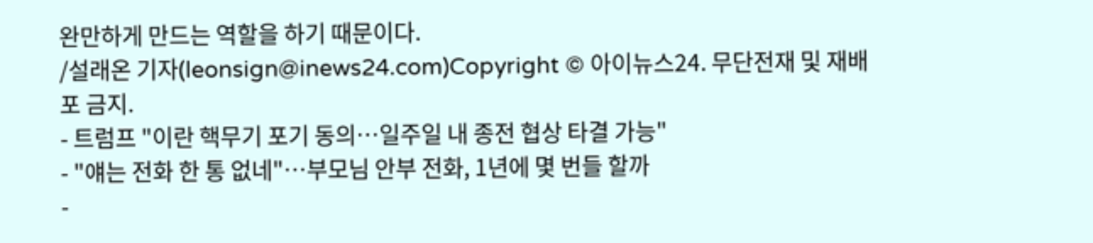완만하게 만드는 역할을 하기 때문이다.
/설래온 기자(leonsign@inews24.com)Copyright © 아이뉴스24. 무단전재 및 재배포 금지.
- 트럼프 "이란 핵무기 포기 동의⋯일주일 내 종전 협상 타결 가능"
- "얘는 전화 한 통 없네"⋯부모님 안부 전화, 1년에 몇 번들 할까
-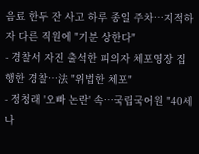음료 한두 잔 사고 하루 종일 주차⋯지적하자 다른 직원에 "기분 상한다"
- 경찰서 자진 출석한 피의자 체포영장 집행한 경찰⋯法 "위법한 체포"
- 정청래 '오빠 논란' 속⋯국립국어원 "40세 나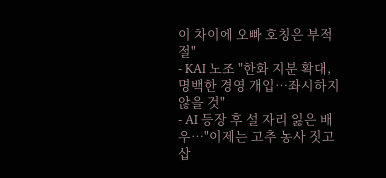이 차이에 오빠 호칭은 부적절"
- KAI 노조 "한화 지분 확대, 명백한 경영 개입⋯좌시하지 않을 것"
- AI 등장 후 설 자리 잃은 배우⋯"이제는 고추 농사 짓고 삽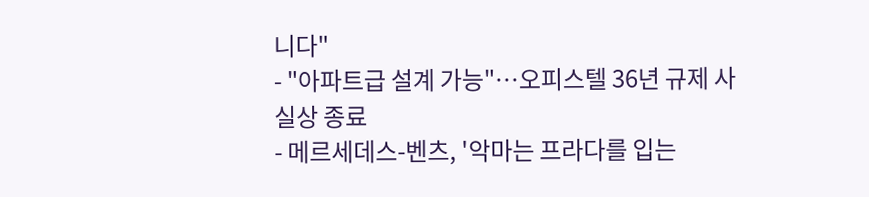니다"
- "아파트급 설계 가능"…오피스텔 36년 규제 사실상 종료
- 메르세데스-벤츠, '악마는 프라다를 입는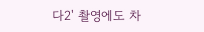다2' 촬영에도 차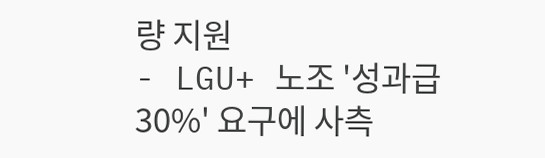량 지원
- LGU+ 노조 '성과급 30%' 요구에 사측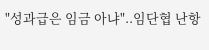"성과급은 임금 아냐"..임단협 난항